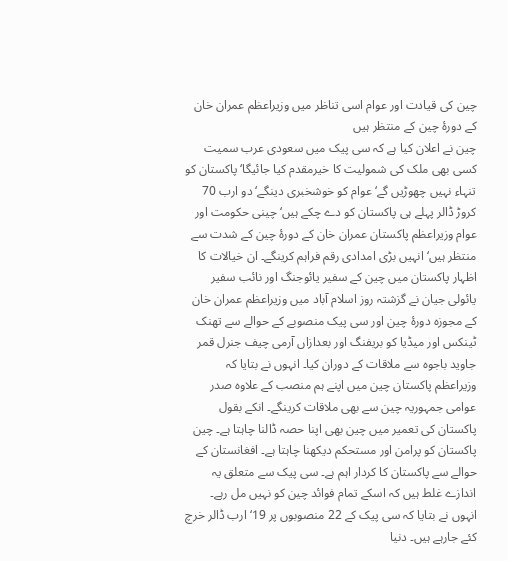چین کی قیادت اور عوام اسی تناظر میں وزیراعظم عمران خان کے دورۂ چین کے منتظر ہیں
چین نے اعلان کیا ہے کہ سی پیک میں سعودی عرب سمیت کسی بھی ملک کی شمولیت کا خیرمقدم کیا جائیگا‘ پاکستان کو تنہاء نہیں چھوڑیں گے‘ عوام کو خوشخبری دینگے‘ دو ارب 70 کروڑ ڈالر پہلے ہی پاکستان کو دے چکے ہیں‘ چینی حکومت اور عوام وزیراعظم پاکستان عمران خان کے دورۂ چین کے شدت سے منتظر ہیں‘ انہیں بڑی امدادی رقم فراہم کرینگے۔ ان خیالات کا اظہار پاکستان میں چین کے سفیر یائوجنگ اور نائب سفیر یائولی جیان نے گزشتہ روز اسلام آباد میں وزیراعظم عمران خان کے مجوزہ دورۂ چین اور سی پیک منصوبے کے حوالے سے تھنک ٹینکس اور میڈیا کو بریفنگ اور بعدازاں آرمی چیف جنرل قمر جاوید باجوہ سے ملاقات کے دوران کیا۔ انہوں نے بتایا کہ وزیراعظم پاکستان چین میں اپنے ہم منصب کے علاوہ صدر عوامی جمہوریہ چین سے بھی ملاقات کرینگے۔ انکے بقول پاکستان کی تعمیر میں چین بھی اپنا حصہ ڈالنا چاہتا ہے۔ چین پاکستان کو پرامن اور مستحکم دیکھنا چاہتا ہے۔ افغانستان کے حوالے سے پاکستان کا کردار اہم ہے۔ سی پیک سے متعلق یہ اندازے غلط ہیں کہ اسکے تمام فوائد چین کو نہیں مل رہے۔ انہوں نے بتایا کہ سی پیک کے 22 منصوبوں پر 19‘ ارب ڈالر خرچ کئے جارہے ہیں۔ دنیا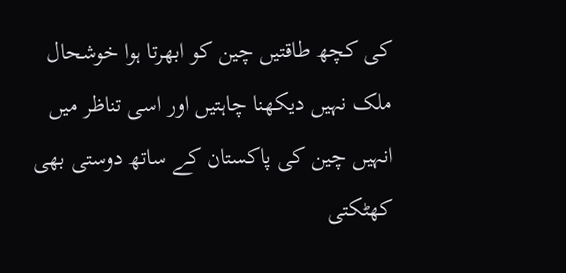کی کچھ طاقتیں چین کو ابھرتا ہوا خوشحال ملک نہیں دیکھنا چاہتیں اور اسی تناظر میں انہیں چین کی پاکستان کے ساتھ دوستی بھی کھٹکتی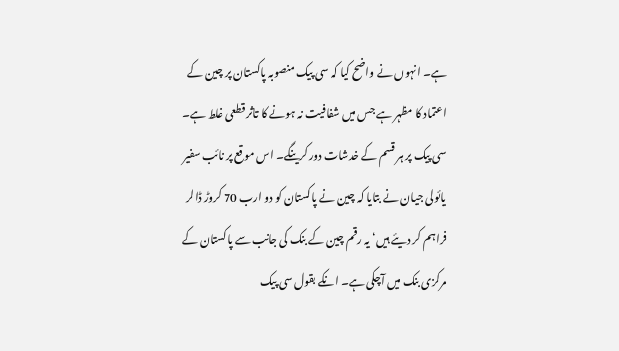ہے۔ انہوں نے واضح کیا کہ سی پیک منصوبہ پاکستان پر چین کے اعتماد کا مظہر ہے جس میں شفافیت نہ ہونے کا تاثر قطعی غلط ہے۔ سی پیک پر ہر قسم کے خدشات دور کرینگے۔ اس موقع پر نائب سفیر یائولی جیان نے بتایا کہ چین نے پاکستان کو دو ارب 70 کروڑ ڈالر فراہم کر دیئے ہیں‘ یہ رقم چین کے بنک کی جانب سے پاکستان کے مرکزی بنک میں آچکی ہے۔ انکے بقول سی پیک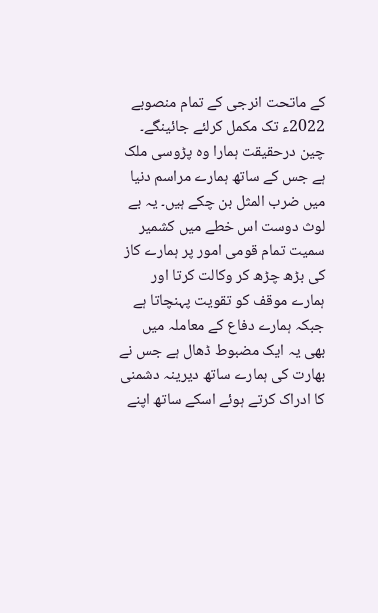کے ماتحت انرجی کے تمام منصوبے 2022ء تک مکمل کرلئے جائینگے۔
چین درحقیقت ہمارا وہ پڑوسی ملک ہے جس کے ساتھ ہمارے مراسم دنیا میں ضرب المثل بن چکے ہیں۔ یہ بے لوث دوست اس خطے میں کشمیر سمیت تمام قومی امور پر ہمارے کاز کی بڑھ چڑھ کر وکالت کرتا اور ہمارے موقف کو تقویت پہنچاتا ہے جبکہ ہمارے دفاع کے معاملہ میں بھی یہ ایک مضبوط ڈھال ہے جس نے بھارت کی ہمارے ساتھ دیرینہ دشمنی کا ادراک کرتے ہوئے اسکے ساتھ اپنے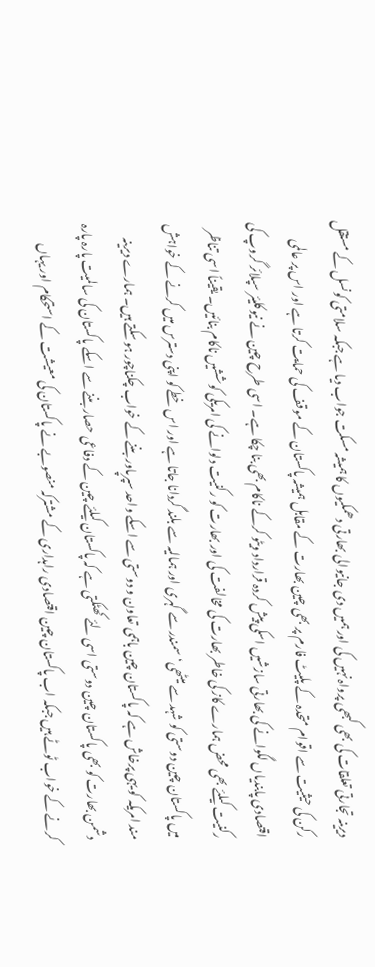دیرینہ تجارتی تعلقات کی بھی کبھی پرواہ نہیں کی اور ہمیں دی جانیوالی بھارتی دھمکیوں کا ہمیشہ مسکت جواب دیا ہے جبکہ سلامتی کونسل کے مستقل رکن کی حیثیت سے اقوام متحدہ کے پلیٹ فارم پر بھی چین بھارت کے مقابل ہمیشہ پاکستان کے موقف کی حمایت کرتا ہے اور اس پر عالمی اقتصادی پابندیاں لگوانے کی بھارتی سازشیں اسکی پیش کردہ قرارداد ویٹو کرکے ناکام بھی بنا چکا ہے۔ اسی طرح چین نے نیوکلیئر سپلائر گروپ کی رکنیت کیلئے بھی محض ہمارے کاز کی خاطر بھارت کی مخالفت کی اور بھارت کو رکنیت دلوانے کی امریکی کوششیں ناکام بنائیں۔ یقیناً اسی تناظر میں پاکستان چین دوستی کو شہد سے میٹھی‘ سمندر سے گہری اور ہمالیہ سے بلند گردانا جاتا ہے اور اس خطے کو اپنی دسترس میں کرنے کے خواہش مند امریکہ کو یہی پرخاش ہے کہ پاکستان چین باہمی تعاون و دوستی سے اسکے واحد سپرپاور بننے کے خواب چکناچور ہو سکتے ہیں۔ ہمارے دیرینہ دشمن بھارت کو بھی پاکستان چین دوستی اسی لئے کھٹکتی ہے کہ پاکستان کیلئے چین کے دفاعی حصار بننے سے اسکے پاکستان کی سالمیت پارہ پارہ کرنے کے خواب ٹوٹے ہیں جبکہ اب پاکستان چین اقتصادی راہداری کے مشترکہ منصوبے نے پاکستان کی معیشت کے استحکام اور یہاں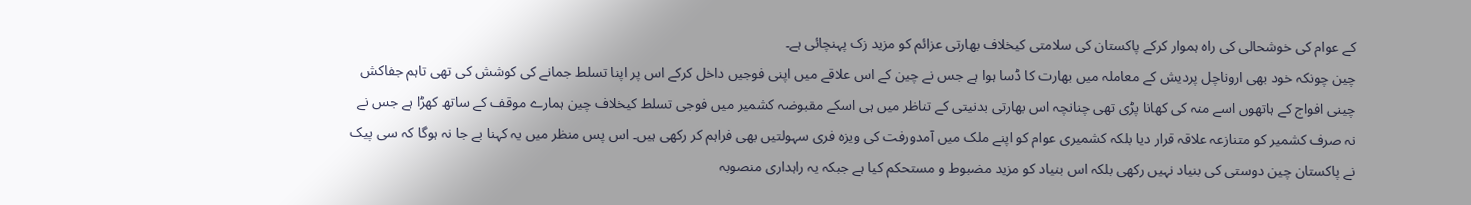کے عوام کی خوشحالی کی راہ ہموار کرکے پاکستان کی سلامتی کیخلاف بھارتی عزائم کو مزید زک پہنچائی ہے۔
چین چونکہ خود بھی اروناچل پردیش کے معاملہ میں بھارت کا ڈسا ہوا ہے جس نے چین کے اس علاقے میں اپنی فوجیں داخل کرکے اس پر اپنا تسلط جمانے کی کوشش کی تھی تاہم جفاکش چینی افواج کے ہاتھوں اسے منہ کی کھانا پڑی تھی چنانچہ اس بھارتی بدنیتی کے تناظر میں ہی اسکے مقبوضہ کشمیر میں فوجی تسلط کیخلاف چین ہمارے موقف کے ساتھ کھڑا ہے جس نے نہ صرف کشمیر کو متنازعہ علاقہ قرار دیا بلکہ کشمیری عوام کو اپنے ملک میں آمدورفت کی ویزہ فری سہولتیں بھی فراہم کر رکھی ہیں۔ اس پس منظر میں یہ کہنا بے جا نہ ہوگا کہ سی پیک نے پاکستان چین دوستی کی بنیاد نہیں رکھی بلکہ اس بنیاد کو مزید مضبوط و مستحکم کیا ہے جبکہ یہ راہداری منصوبہ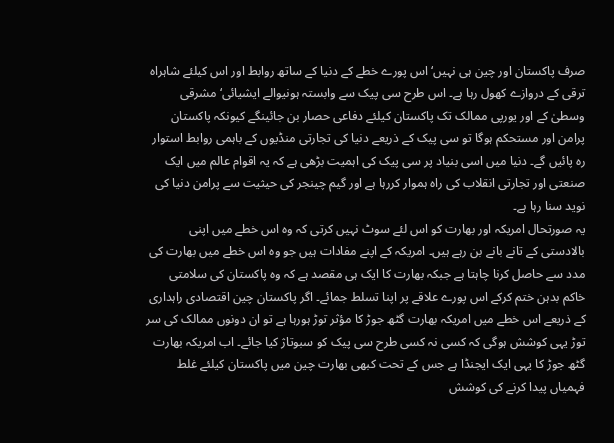صرف پاکستان اور چین ہی نہیں‘ اس پورے خطے کے دنیا کے ساتھ روابط اور اس کیلئے شاہراہ ترقی کے دروازے کھول رہا ہے۔ اس طرح سی پیک سے وابستہ ہونیوالے ایشیائی‘ مشرقی وسطیٰ کے اور یورپی ممالک تک پاکستان کیلئے دفاعی حصار بن جائینگے کیونکہ پاکستان پرامن اور مستحکم ہوگا تو سی پیک کے ذریعے دنیا کی تجارتی منڈیوں کے باہمی روابط استوار رہ پائیں گے۔ دنیا میں اسی بنیاد پر سی پیک کی اہمیت بڑھی ہے کہ یہ اقوام عالم میں ایک صنعتی اور تجارتی انقلاب کی راہ ہموار کررہا ہے اور گیم چینجر کی حیثیت سے پرامن دنیا کی نوید سنا رہا ہے۔
یہ صورتحال امریکہ اور بھارت کو اس لئے سوٹ نہیں کرتی کہ وہ اس خطے میں اپنی بالادستی کے تانے بانے بن رہے ہیں۔ امریکہ کے اپنے مفادات ہیں جو وہ اس خطے میں بھارت کی مدد سے حاصل کرنا چاہتا ہے جبکہ بھارت کا ایک ہی مقصد ہے کہ وہ پاکستان کی سلامتی خاکم بدہن ختم کرکے اس پورے علاقے پر اپنا تسلط جمائے۔ اگر پاکستان چین اقتصادی راہداری کے ذریعے اس خطے میں امریکہ بھارت گٹھ جوڑ کا مؤثر توڑ ہورہا ہے تو ان دونوں ممالک کی سر توڑ یہی کوشش ہوگی کہ کسی نہ کسی طرح سی پیک کو سبوتاژ کیا جائے۔ اب امریکہ بھارت گٹھ جوڑ کا یہی ایک ایجنڈا ہے جس کے تحت کبھی بھارت چین میں پاکستان کیلئے غلط فہمیاں پیدا کرنے کی کوشش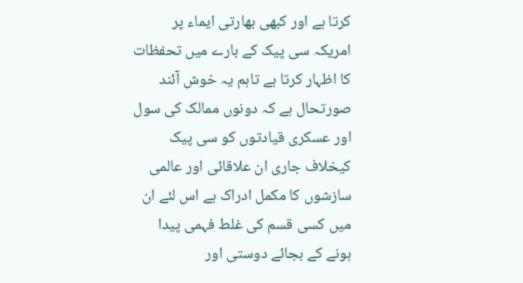کرتا ہے اور کبھی بھارتی ایماء پر امریکہ سی پیک کے بارے میں تحفظات کا اظہار کرتا ہے تاہم یہ خوش آئند صورتحال ہے کہ دونوں ممالک کی سول اور عسکری قیادتوں کو سی پیک کیخلاف جاری ان علاقائی اور عالمی سازشوں کا مکمل ادراک ہے اس لئے ان میں کسی قسم کی غلط فہمی پیدا ہونے کے بجائے دوستی اور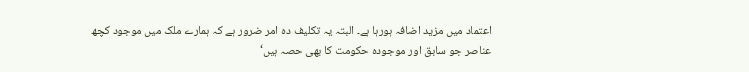اعتماد میں مزید اضافہ ہورہا ہے۔ البتہ یہ تکلیف دہ امر ضرور ہے کہ ہمارے ملک میں موجود کچھ عناصر جو سابق اور موجودہ حکومت کا بھی حصہ ہیں‘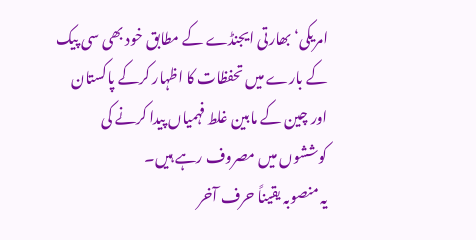امریکی‘ بھارتی ایجنڈے کے مطابق خود بھی سی پیک کے بارے میں تحفظات کا اظہار کرکے پاکستان اور چین کے مابین غلط فہمیاں پیدا کرنے کی کوششوں میں مصروف رہے ہیں۔
یہ منصوبہ یقیناً حرف آخر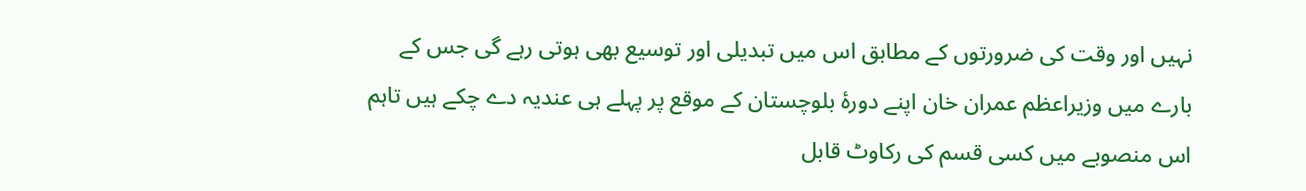نہیں اور وقت کی ضرورتوں کے مطابق اس میں تبدیلی اور توسیع بھی ہوتی رہے گی جس کے بارے میں وزیراعظم عمران خان اپنے دورۂ بلوچستان کے موقع پر پہلے ہی عندیہ دے چکے ہیں تاہم اس منصوبے میں کسی قسم کی رکاوٹ قابل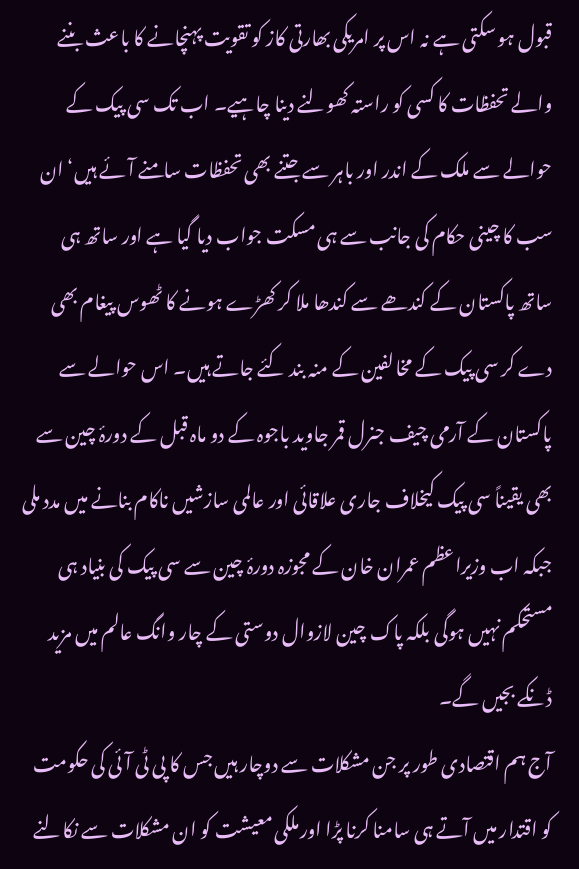قبول ہو سکتی ہے نہ اس پر امریکی بھارتی کاز کو تقویت پہنچانے کا باعث بننے والے تحفظات کا کسی کو راستہ کھولنے دینا چاہیے۔ اب تک سی پیک کے حوالے سے ملک کے اندر اور باہر سے جتنے بھی تحفظات سامنے آئے ہیں‘ ان سب کا چینی حکام کی جانب سے ہی مسکت جواب دیا گیا ہے اور ساتھ ہی ساتھ پاکستان کے کندھے سے کندھا ملا کر کھڑے ہونے کا ٹھوس پیغام بھی دے کر سی پیک کے مخالفین کے منہ بند کئے جاتے ہیں۔ اس حوالے سے پاکستان کے آرمی چیف جنرل قمر جاوید باجوہ کے دو ماہ قبل کے دورۂ چین سے بھی یقیناً سی پیک کیخلاف جاری علاقائی اور عالمی سازشیں ناکام بنانے میں مدد ملی جبکہ اب وزیراعظم عمران خان کے مجوزہ دورۂ چین سے سی پیک کی بنیاد ہی مستحکم نہیں ہوگی بلکہ پاک چین لازوال دوستی کے چار وانگ عالم میں مزید ڈنکے بجیں گے۔
آج ہم اقتصادی طور پر جن مشکلات سے دوچار ہیں جس کا پی ٹی آئی کی حکومت کو اقتدار میں آتے ہی سامنا کرنا پڑا اور ملکی معیشت کو ان مشکلات سے نکالنے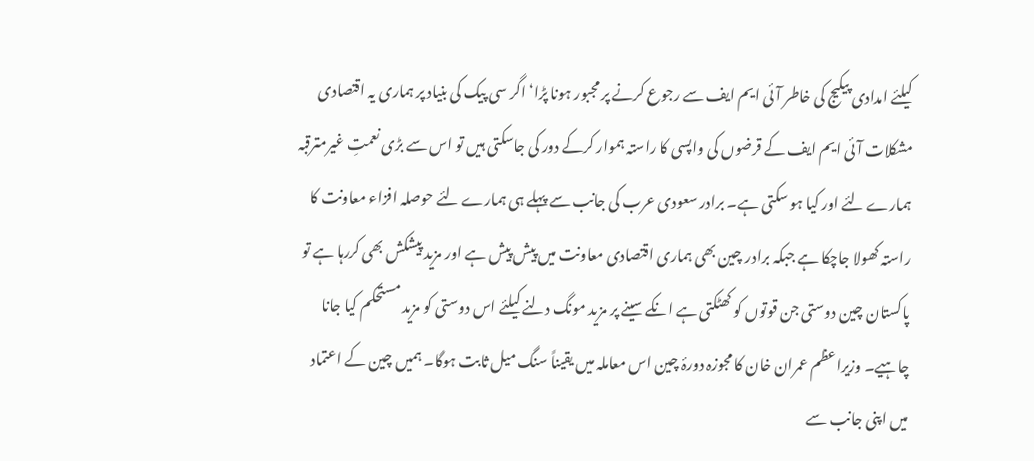کیلئے امدادی پیکیج کی خاطر آئی ایم ایف سے رجوع کرنے پر مجبور ہونا پڑا‘ اگر سی پیک کی بنیاد پر ہماری یہ اقتصادی مشکلات آئی ایم ایف کے قرضوں کی واپسی کا راستہ ہموار کرکے دور کی جاسکتی ہیں تو اس سے بڑی نعمتِ غیرمترقبہ ہمارے لئے اور کیا ہو سکتی ہے۔ برادر سعودی عرب کی جانب سے پہلے ہی ہمارے لئے حوصلہ افزاء معاونت کا راستہ کھولا جاچکا ہے جبکہ برادر چین بھی ہماری اقتصادی معاونت میں پیش پیش ہے اور مزید پیشکش بھی کررہا ہے تو پاکستان چین دوستی جن قوتوں کو کھٹکتی ہے انکے سینے پر مزید مونگ دلنے کیلئے اس دوستی کو مزید مستحکم کیا جانا چاہیے۔ وزیراعظم عمران خان کا مجوزہ دورۂ چین اس معاملہ میں یقیناً سنگ میل ثابت ہوگا۔ ہمیں چین کے اعتماد میں اپنی جانب سے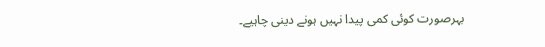بہرصورت کوئی کمی پیدا نہیں ہونے دینی چاہیے۔